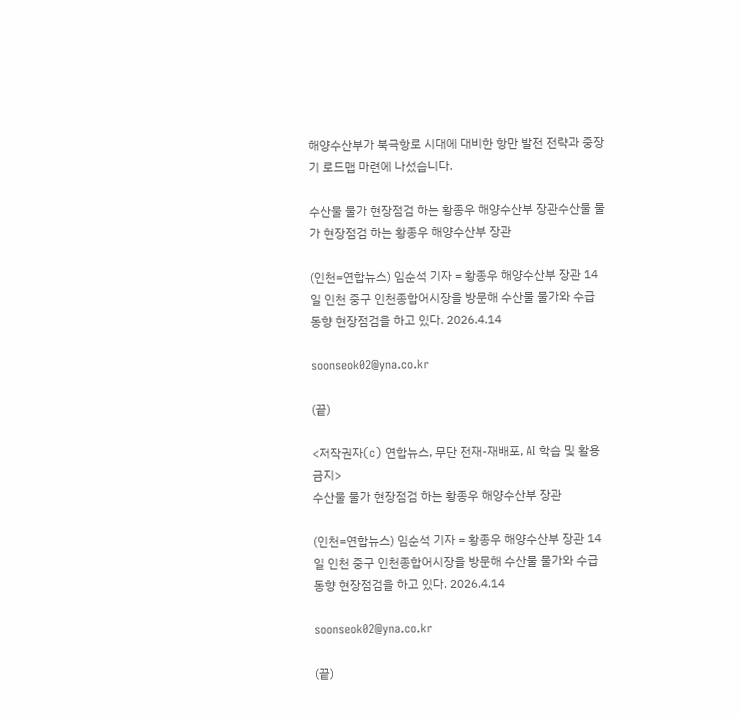해양수산부가 북극항로 시대에 대비한 항만 발전 전략과 중장기 로드맵 마련에 나섰습니다.

수산물 물가 현장점검 하는 황종우 해양수산부 장관수산물 물가 현장점검 하는 황종우 해양수산부 장관

(인천=연합뉴스) 임순석 기자 = 황종우 해양수산부 장관 14일 인천 중구 인천종합어시장을 방문해 수산물 물가와 수급 동향 현장점검을 하고 있다. 2026.4.14

soonseok02@yna.co.kr

(끝)

<저작권자(c) 연합뉴스, 무단 전재-재배포, AI 학습 및 활용 금지>
수산물 물가 현장점검 하는 황종우 해양수산부 장관

(인천=연합뉴스) 임순석 기자 = 황종우 해양수산부 장관 14일 인천 중구 인천종합어시장을 방문해 수산물 물가와 수급 동향 현장점검을 하고 있다. 2026.4.14

soonseok02@yna.co.kr

(끝)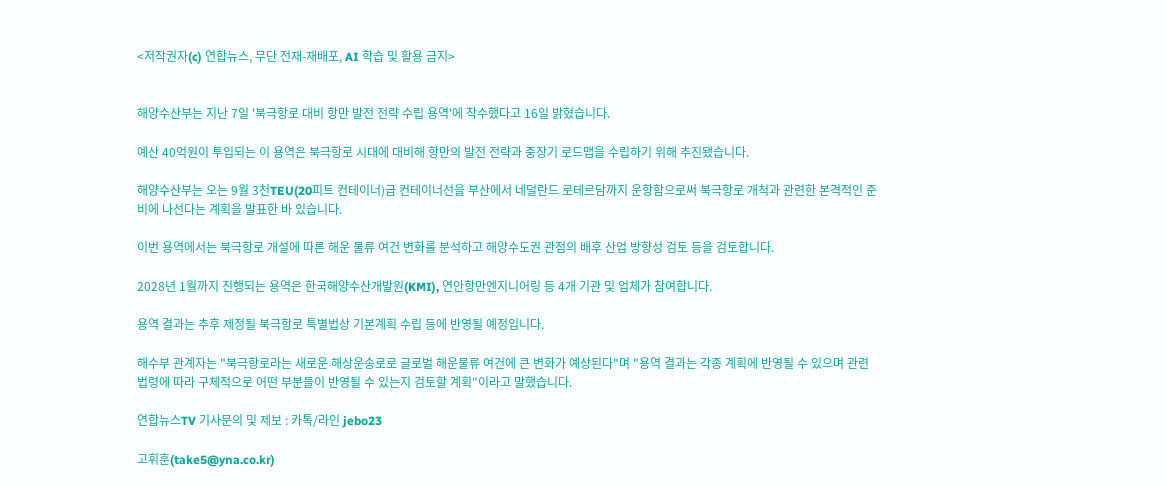<저작권자(c) 연합뉴스, 무단 전재-재배포, AI 학습 및 활용 금지>


해양수산부는 지난 7일 '북극항로 대비 항만 발전 전략 수립 용역'에 착수했다고 16일 밝혔습니다.

예산 40억원이 투입되는 이 용역은 북극항로 시대에 대비해 항만의 발전 전략과 중장기 로드맵을 수립하기 위해 추진됐습니다.

해양수산부는 오는 9월 3천TEU(20피트 컨테이너)급 컨테이너선을 부산에서 네덜란드 로테르담까지 운항함으로써 북극항로 개척과 관련한 본격적인 준비에 나선다는 계획을 발표한 바 있습니다.

이번 용역에서는 북극항로 개설에 따른 해운 물류 여건 변화를 분석하고 해양수도권 관점의 배후 산업 방향성 검토 등을 검토합니다.

2028년 1월까지 진행되는 용역은 한국해양수산개발원(KMI), 연안항만엔지니어링 등 4개 기관 및 업체가 참여합니다.

용역 결과는 추후 제정될 북극항로 특별법상 기본계획 수립 등에 반영될 예정입니다.

해수부 관계자는 "북극항로라는 새로운 해상운송로로 글로벌 해운물류 여건에 큰 변화가 예상된다"며 "용역 결과는 각종 계획에 반영될 수 있으며 관련 법령에 따라 구체적으로 어떤 부분들이 반영될 수 있는지 검토할 계획"이라고 말했습니다.

연합뉴스TV 기사문의 및 제보 : 카톡/라인 jebo23

고휘훈(take5@yna.co.kr)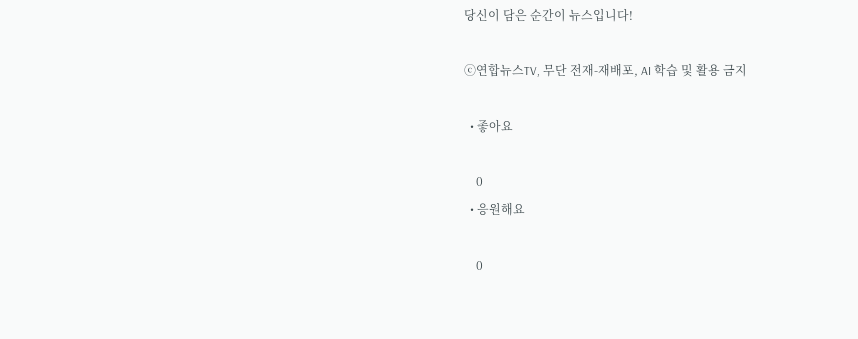당신이 담은 순간이 뉴스입니다!

ⓒ연합뉴스TV, 무단 전재-재배포, AI 학습 및 활용 금지

  • 좋아요

    0
  • 응원해요

    0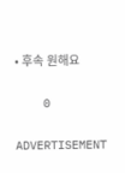• 후속 원해요

    0

ADVERTISEMENT